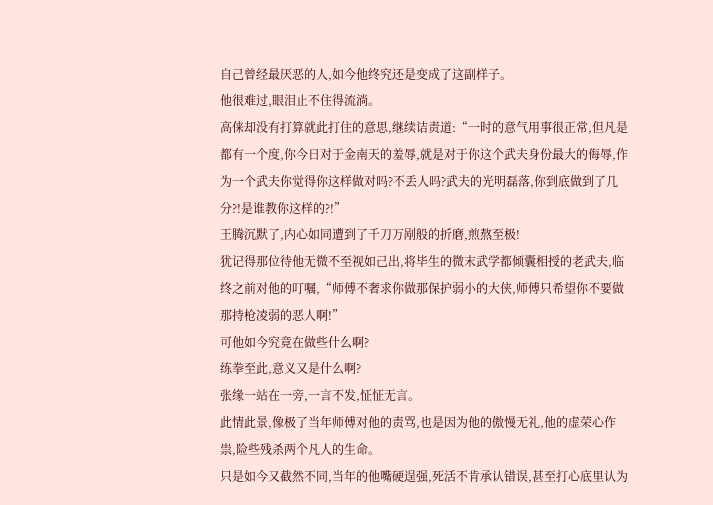自己曾经最厌恶的人,如今他终究还是变成了这副样子。
他很难过,眼泪止不住得流淌。
高俫却没有打算就此打住的意思,继续诘责道:“一时的意气用事很正常,但凡是都有一个度,你今日对于金南天的羞辱,就是对于你这个武夫身份最大的侮辱,作为一个武夫你觉得你这样做对吗?不丢人吗?武夫的光明磊落,你到底做到了几分?!是谁教你这样的?!”
王腾沉默了,内心如同遭到了千刀万剐般的折磨,煎熬至极!
犹记得那位待他无微不至视如己出,将毕生的微末武学都倾囊相授的老武夫,临终之前对他的叮嘱,“师傅不奢求你做那保护弱小的大侠,师傅只希望你不要做那持枪凌弱的恶人啊!”
可他如今究竟在做些什么啊?
练拳至此,意义又是什么啊?
张缘一站在一旁,一言不发,怔怔无言。
此情此景,像极了当年师傅对他的责骂,也是因为他的傲慢无礼,他的虚荣心作祟,险些残杀两个凡人的生命。
只是如今又截然不同,当年的他嘴硬逞强,死活不肯承认错误,甚至打心底里认为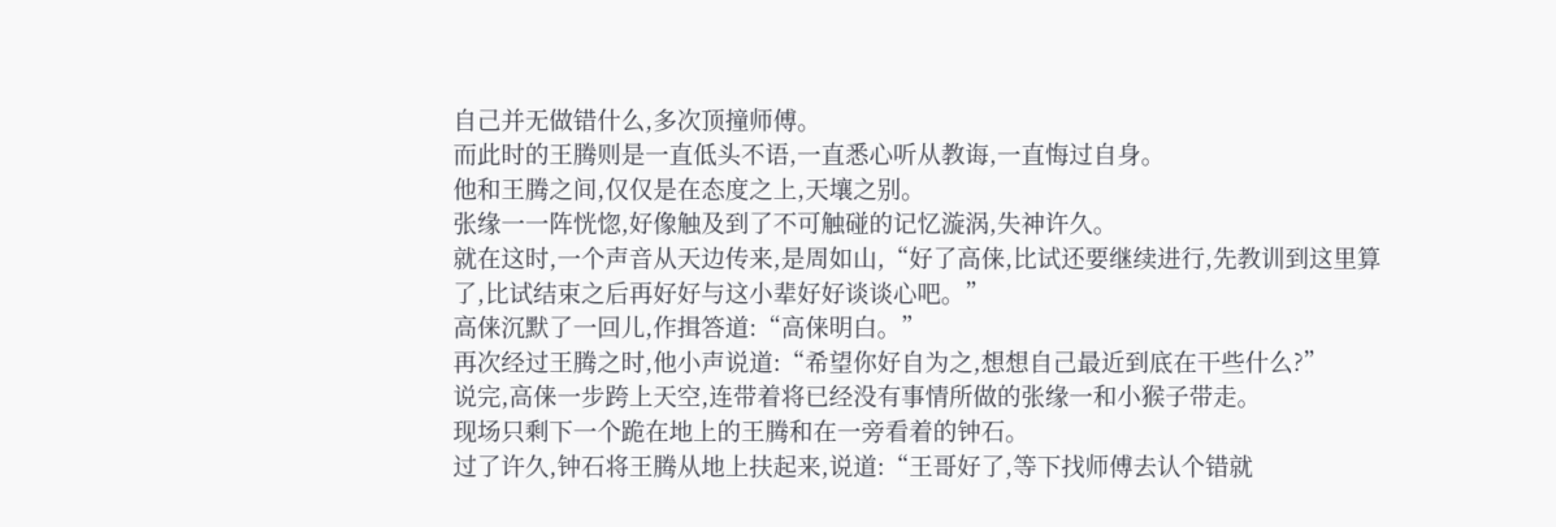自己并无做错什么,多次顶撞师傅。
而此时的王腾则是一直低头不语,一直悉心听从教诲,一直悔过自身。
他和王腾之间,仅仅是在态度之上,天壤之别。
张缘一一阵恍惚,好像触及到了不可触碰的记忆漩涡,失神许久。
就在这时,一个声音从天边传来,是周如山,“好了高俫,比试还要继续进行,先教训到这里算了,比试结束之后再好好与这小辈好好谈谈心吧。”
高俫沉默了一回儿,作揖答道:“高俫明白。”
再次经过王腾之时,他小声说道:“希望你好自为之,想想自己最近到底在干些什么?”
说完,高俫一步跨上天空,连带着将已经没有事情所做的张缘一和小猴子带走。
现场只剩下一个跪在地上的王腾和在一旁看着的钟石。
过了许久,钟石将王腾从地上扶起来,说道:“王哥好了,等下找师傅去认个错就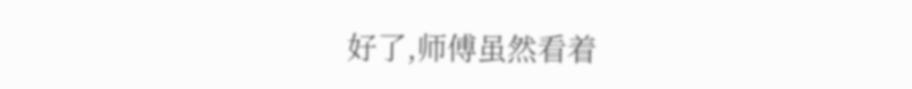好了,师傅虽然看着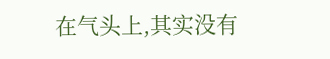在气头上,其实没有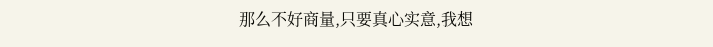那么不好商量,只要真心实意,我想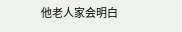他老人家会明白